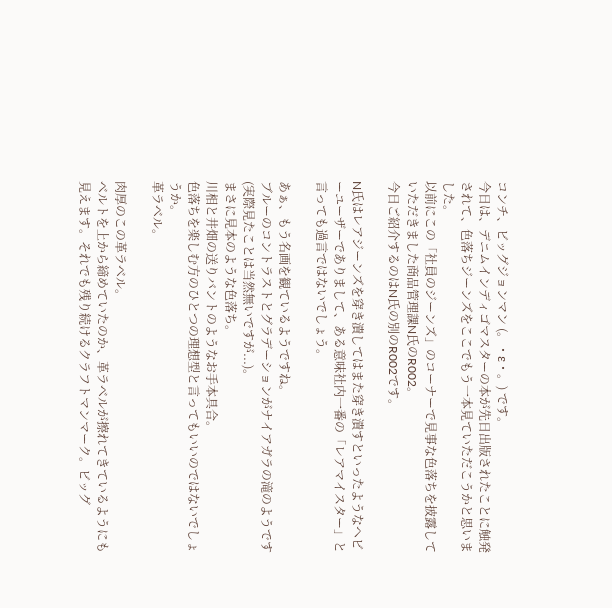コンチ、ビッグジョンマン (。・ε・。) です。
今日は、デニムインディゴマスターの本が先日出版されたことに触発されて、色落ちジーンズをここでもう一本見ていただこうかと思いました。
以前にこの「社員のジーンズ」のコーナーで見事な色落ちを披露していただきました商品管理課N氏のR002。
今日ご紹介するのはN氏の別のR002です。

N氏はレアジーンズを穿き潰してはまた穿き潰すといったようなヘビーユーザーでありまして、ある意味社内一番の「レアマイスター」と言っても過言ではないでしょう。

あぁ、もう名画を観ているようですね。
ブルーのコントラストとグラデーションがナイアガラの滝のようです(実際見たことは当然無いですが...)。
まさに見本のような色落ち。
川相と井畑の送りバントのようなお手本具合。
色落ちを楽しむ方のひとつの理想型と言ってもいいのではないでしょうか。
革ラベル。

肉厚のこの革ラベル。
ベルトを上から締めていたのか、革ラベルが擦れてきているようにも見えます。それでも残り続けるクラフトマンマーク。ビッグ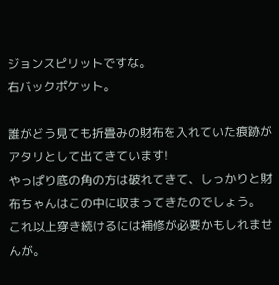ジョンスピリットですな。
右バックポケット。

誰がどう見ても折畳みの財布を入れていた痕跡がアタリとして出てきています!
やっぱり底の角の方は破れてきて、しっかりと財布ちゃんはこの中に収まってきたのでしょう。
これ以上穿き続けるには補修が必要かもしれませんが。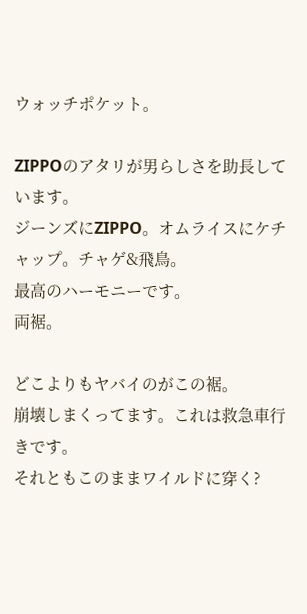ウォッチポケット。

ZIPPOのアタリが男らしさを助長しています。
ジーンズにZIPPO。オムライスにケチャップ。チャゲ&飛鳥。
最高のハーモニーです。
両裾。

どこよりもヤバイのがこの裾。
崩壊しまくってます。これは救急車行きです。
それともこのままワイルドに穿く?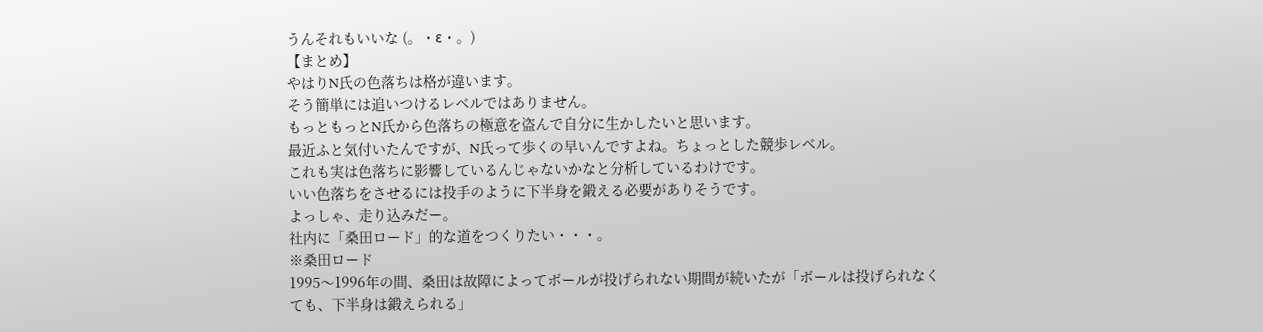うんそれもいいな (。・ε・。)
【まとめ】
やはりN氏の色落ちは格が違います。
そう簡単には追いつけるレベルではありません。
もっともっとN氏から色落ちの極意を盗んで自分に生かしたいと思います。
最近ふと気付いたんですが、N氏って歩くの早いんですよね。ちょっとした競歩レベル。
これも実は色落ちに影響しているんじゃないかなと分析しているわけです。
いい色落ちをさせるには投手のように下半身を鍛える必要がありそうです。
よっしゃ、走り込みだー。
社内に「桑田ロード」的な道をつくりたい・・・。
※桑田ロード
1995〜1996年の間、桑田は故障によってボールが投げられない期間が続いたが「ボールは投げられなくても、下半身は鍛えられる」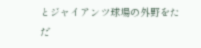とジャイアンツ球場の外野をただ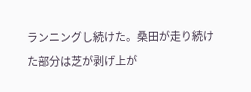ランニングし続けた。桑田が走り続けた部分は芝が剥げ上が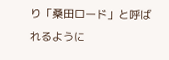り「桑田ロード」と呼ばれるように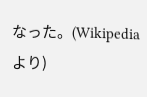なった。(Wikipediaより)